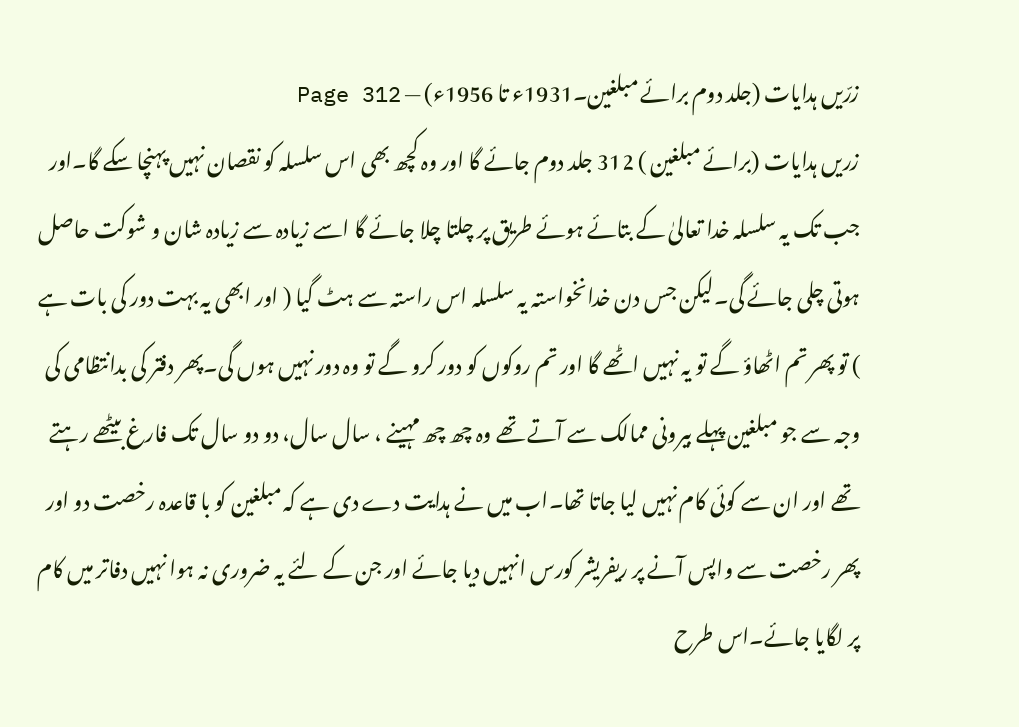زرّیں ہدایات (جلد دوم برائے مبلغین۔1931ء تا 1956ء) — Page 312
زریں ہدایات (برائے مبلغین ) 312 جلد دوم جائے گا اور وہ کچھ بھی اس سلسلہ کو نقصان نہیں پہنچا سکے گا۔اور جب تک یہ سلسلہ خدا تعالیٰ کے بتائے ہوئے طریق پر چلتا چلا جائے گا اسے زیادہ سے زیادہ شان و شوکت حاصل ہوتی چلی جائے گی۔لیکن جس دن خدانخواستہ یہ سلسلہ اس راستہ سے ہٹ گیا ( اور ابھی یہ بہت دور کی بات ہے ) تو پھر تم اٹھاؤ گے تو یہ نہیں اٹھے گا اور تم روکوں کو دور کرو گے تو وہ دور نہیں ہوں گی۔پھر دفتر کی بدانتظامی کی وجہ سے جو مبلغین پہلے بیرونی ممالک سے آتے تھے وہ چھ چھ مہینے ، سال سال، دو دو سال تک فارغ بیٹھے رہتے تھے اور ان سے کوئی کام نہیں لیا جاتا تھا۔اب میں نے ہدایت دے دی ہے کہ مبلغین کو با قاعدہ رخصت دو اور پھر رخصت سے واپس آنے پر ریفریشر کورس انہیں دیا جائے اور جن کے لئے یہ ضروری نہ ہوا نہیں دفاتر میں کام پر لگایا جائے۔اس طرح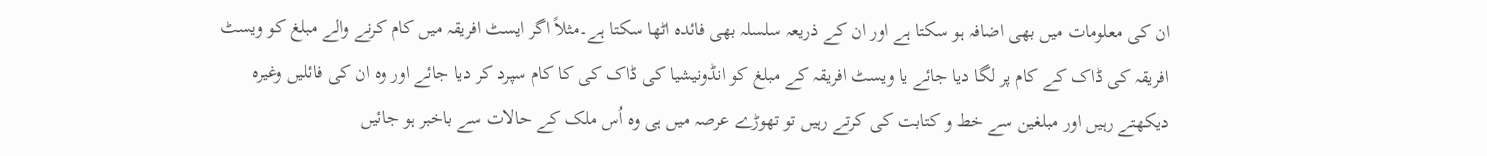ان کی معلومات میں بھی اضافہ ہو سکتا ہے اور ان کے ذریعہ سلسلہ بھی فائدہ اٹھا سکتا ہے۔مثلاً اگر ایسٹ افریقہ میں کام کرنے والے مبلغ کو ویسٹ افریقہ کی ڈاک کے کام پر لگا دیا جائے یا ویسٹ افریقہ کے مبلغ کو انڈونیشیا کی ڈاک کی کا کام سپرد کر دیا جائے اور وہ ان کی فائلیں وغیرہ دیکھتے رہیں اور مبلغین سے خط و کتابت کی کرتے رہیں تو تھوڑے عرصہ میں ہی وہ اُس ملک کے حالات سے باخبر ہو جائیں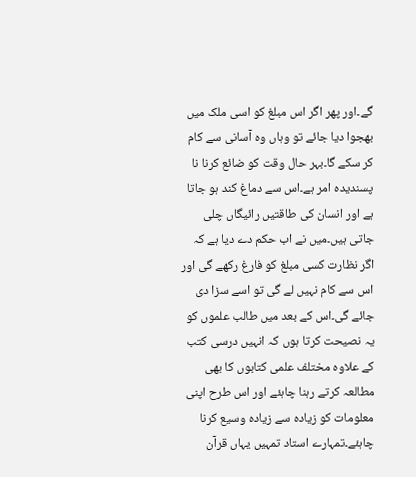گے۔اور پھر اگر اس مبلغ کو اسی ملک میں بھجوا دیا جائے تو وہاں وہ آسانی سے کام کر سکے گا۔بہر حال وقت کو ضائع کرنا نا پسندیدہ امر ہے۔اس سے دماغ کند ہو جاتا ہے اور انسان کی طاقتیں رائیگاں چلی جاتی ہیں۔میں نے اب حکم دے دیا ہے کہ اگر نظارت کسی مبلغ کو فارغ رکھے گی اور اس سے کام نہیں لے گی تو اسے سزا دی جائے گی۔اس کے بعد میں طالب علموں کو یہ نصیحت کرتا ہوں کہ انہیں درسی کتب کے علاوہ مختلف علمی کتابوں کا بھی مطالعہ کرتے رہنا چاہئے اور اس طرح اپنی معلومات کو زیادہ سے زیادہ وسیع کرنا چاہئے۔تمہارے استاد تمہیں یہاں قرآن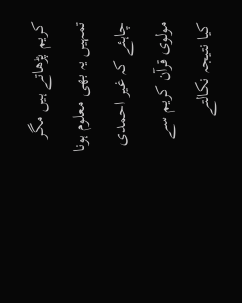کریم پڑھاتے ہیں مگر تمہیں یہ بھی معلوم ہونا چاہئے کہ غیر احمدی مولوی قرآن کریم سے کیا نتیجہ نکالتے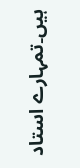ہیں۔تمہارے استاد